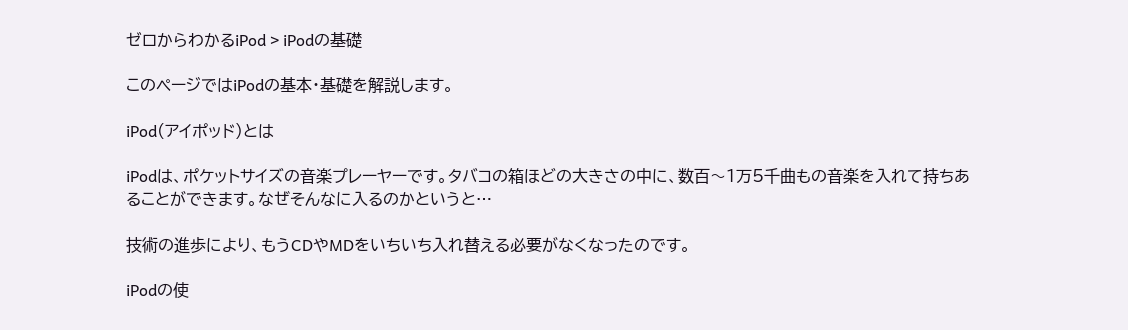ゼロからわかるiPod > iPodの基礎

このページではiPodの基本・基礎を解説します。

iPod(アイポッド)とは

iPodは、ポケットサイズの音楽プレーヤーです。タバコの箱ほどの大きさの中に、数百〜1万5千曲もの音楽を入れて持ちあることができます。なぜそんなに入るのかというと…

技術の進歩により、もうCDやMDをいちいち入れ替える必要がなくなったのです。

iPodの使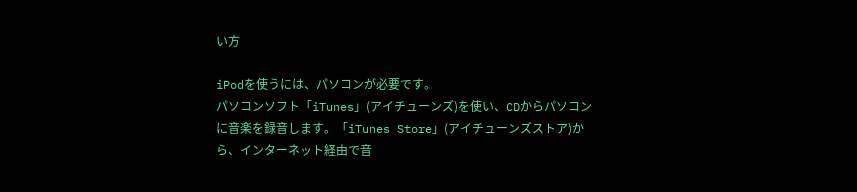い方

iPodを使うには、パソコンが必要です。
パソコンソフト「iTunes」(アイチューンズ)を使い、CDからパソコンに音楽を録音します。「iTunes Store」(アイチューンズストア)から、インターネット経由で音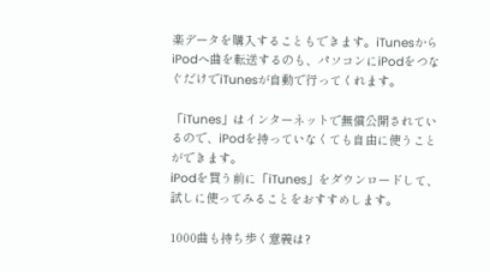楽データを購入することもできます。iTunesからiPodへ曲を転送するのも、パソコンにiPodをつなぐだけでiTunesが自動で行ってくれます。

「iTunes」はインターネットで無償公開されているので、iPodを持っていなくても自由に使うことができます。
iPodを買う前に「iTunes」をダウンロードして、試しに使ってみることをおすすめします。

1000曲も持ち歩く意義は?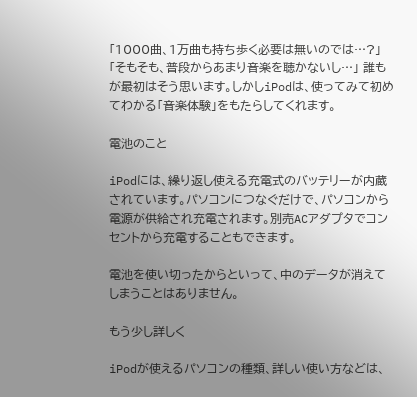「1000曲、1万曲も持ち歩く必要は無いのでは…?」「そもそも、普段からあまり音楽を聴かないし…」 誰もが最初はそう思います。しかしiPodは、使ってみて初めてわかる「音楽体験」をもたらしてくれます。

電池のこと

iPodには、繰り返し使える充電式のバッテリーが内蔵されています。パソコンにつなぐだけで、パソコンから電源が供給され充電されます。別売ACアダプタでコンセントから充電することもできます。

電池を使い切ったからといって、中のデータが消えてしまうことはありません。

もう少し詳しく

iPodが使えるパソコンの種類、詳しい使い方などは、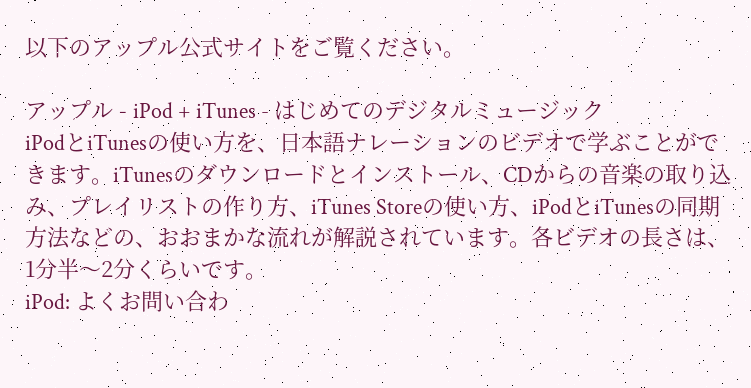以下のアップル公式サイトをご覧ください。

アップル - iPod + iTunes - はじめてのデジタルミュージック
iPodとiTunesの使い方を、日本語ナレーションのビデオで学ぶことができます。iTunesのダウンロードとインストール、CDからの音楽の取り込み、プレイリストの作り方、iTunes Storeの使い方、iPodとiTunesの同期方法などの、おおまかな流れが解説されています。各ビデオの長さは、1分半〜2分くらいです。
iPod: よくお問い合わ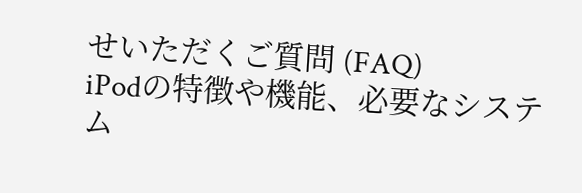せいただくご質問 (FAQ)
iPodの特徴や機能、必要なシステム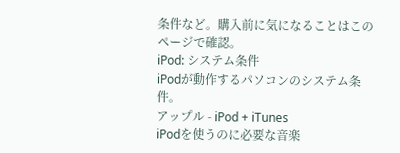条件など。購入前に気になることはこのページで確認。
iPod: システム条件
iPodが動作するパソコンのシステム条件。
アップル - iPod + iTunes
iPodを使うのに必要な音楽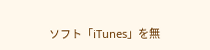ソフト「iTunes」を無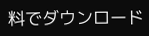料でダウンロード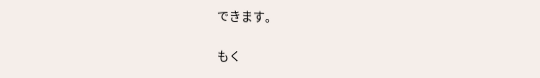できます。

もく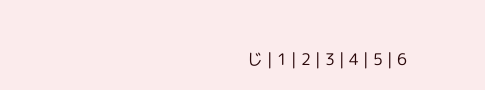じ | 1 | 2 | 3 | 4 | 5 | 6